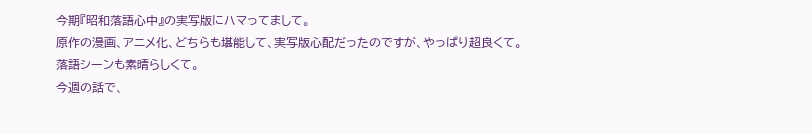今期『昭和落語心中』の実写版にハマってまして。
原作の漫画、アニメ化、どちらも堪能して、実写版心配だったのですが、やっぱり超良くて。
落語シーンも素晴らしくて。
今週の話で、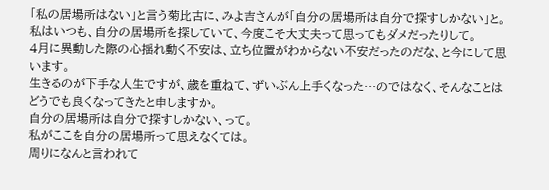「私の居場所はない」と言う菊比古に、みよ吉さんが「自分の居場所は自分で探すしかない」と。
私はいつも、自分の居場所を探していて、今度こそ大丈夫って思ってもダメだったりして。
4月に異動した際の心揺れ動く不安は、立ち位置がわからない不安だったのだな、と今にして思います。
生きるのが下手な人生ですが、歳を重ねて、ずいぶん上手くなった…のではなく、そんなことはどうでも良くなってきたと申しますか。
自分の居場所は自分で探すしかない、って。
私がここを自分の居場所って思えなくては。
周りになんと言われて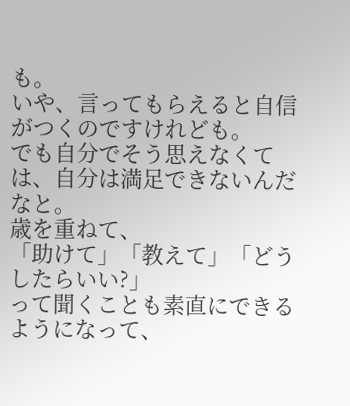も。
いや、言ってもらえると自信がつくのですけれども。
でも自分でそう思えなくては、自分は満足できないんだなと。
歳を重ねて、
「助けて」「教えて」「どうしたらいい?」
って聞くことも素直にできるようになって、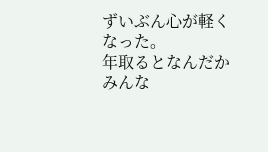ずいぶん心が軽くなった。
年取るとなんだかみんな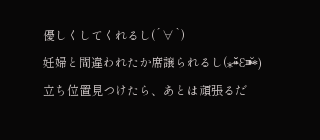優しくしてくれるし(´∀`)
妊婦と間違われたか席譲られるし(⁎⁍̴̆Ɛ⁍̴̆⁎)
立ち位置見つけたら、あとは頑張るだ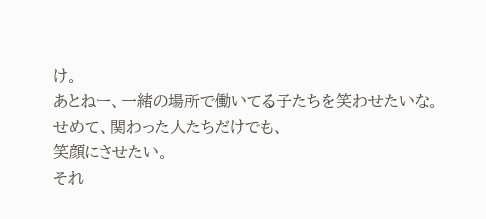け。
あとねー、一緒の場所で働いてる子たちを笑わせたいな。
せめて、関わった人たちだけでも、
笑顔にさせたい。
それ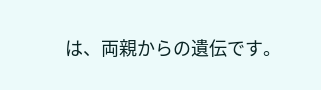は、両親からの遺伝です。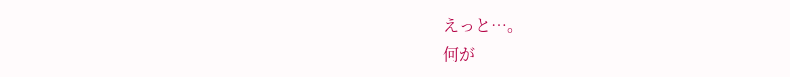えっと…。
何が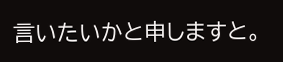言いたいかと申しますと。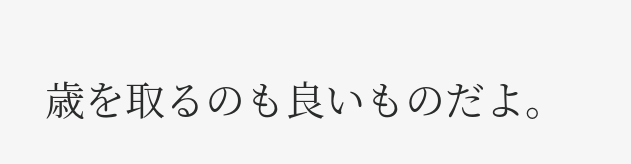歳を取るのも良いものだよ。